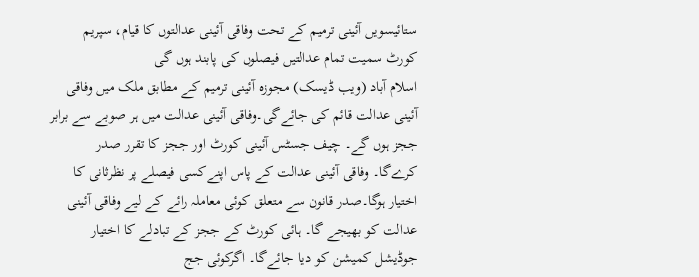ستائیسویں آئینی ترمیم کے تحت وفاقی آئینی عدالتوں کا قیام، سپریم کورٹ سمیت تمام عدالتیں فیصلوں کی پابند ہوں گی
اسلام آباد (ویب ڈیسک) مجوزہ آئینی ترمیم کے مطابق ملک میں وفاقی آئینی عدالت قائم کی جائےگی۔وفاقی آئینی عدالت میں ہر صوبے سے برابر ججز ہوں گے۔ چیف جسٹس آئینی کورٹ اور ججز کا تقرر صدر کرےگا۔ وفاقی آئینی عدالت کے پاس اپنےکسی فیصلے پر نظرثانی کا اختیار ہوگا۔صدر قانون سے متعلق کوئی معاملہ رائے کے لیے وفاقی آئینی عدالت کو بھیجے گا۔ ہائی کورٹ کے ججز کے تبادلے کا اختیار جوڈیشل کمیشن کو دیا جائےگا۔ اگرکوئی جج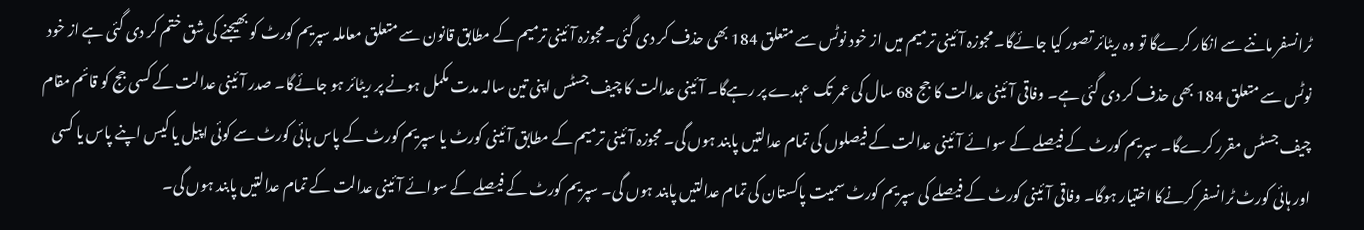ٹرانسفر ماننے سے انکار کرےگا تو وہ ریٹائر تصور کیا جائےگا۔ مجوزہ آئینی ترمیم میں از خود نوٹس سے متعلق 184 بھی حذف کر دی گئی۔ مجوزہ آئینی ترمیم کے مطابق قانون سے متعلق معاملہ سپریم کورٹ کو بھیجنے کی شق ختم کر دی گئی ہے از خود نوٹس سے متعلق 184 بھی حذف کر دی گئی ہے۔ وفاقی آئینی عدالت کا جج 68 سال کی عمر تک عہدے پر رہےگا۔ آئینی عدالت کا چیف جسٹس اپنی تین سالہ مدت مکمل ہونے پر ریٹائر ہو جائےگا۔ صدر آئینی عدالت کے کسی جج کو قائم مقام چیف جسٹس مقرر کرےگا۔ سپریم کورٹ کے فیصلے کے سوائے آئینی عدالت کے فیصلوں کی تمام عدالتیں پابند ہوں گی۔ مجوزہ آئینی ترمیم کے مطابق آئینی کورٹ یا سپریم کورٹ کے پاس ہائی کورٹ سے کوئی اپیل یا کیس اپنے پاس یا کسی اور ہائی کورٹ ٹرانسفر کرنےکا اختیار ہوگا۔ وفاقی آئینی کورٹ کے فیصلے کی سپریم کورٹ سمیت پاکستان کی تمام عدالتیں پابند ہوں گی۔ سپریم کورٹ کے فیصلے کے سوائے آئینی عدالت کے تمام عدالتیں پابند ہوں گی۔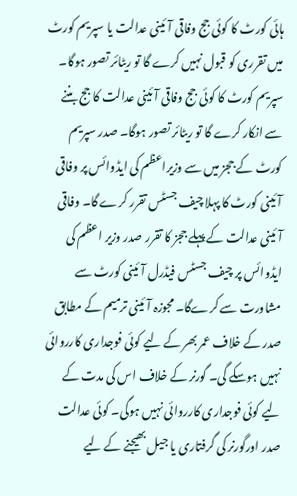ہائی کورٹ کا کوئی جج وفاقی آئینی عدالت یا سپریم کورٹ میں تقرری کو قبول نہیں کرے گا تو ریٹائر تصور ہوگا۔ سپریم کورٹ کا کوئی جج وفاقی آئینی عدالت کا جج بننے سے انکار کرے گا تو ریٹائر تصور ہوگا۔ صدر سپریم کورٹ کے ججز میں سے وزیراعظم کی ایڈوائس پر وفاقی آئینی کورٹ کا پہلا چیف جسٹس تقرر کرے گا۔ وفاقی آئینی عدالت کے پہلے ججز کا تقرر صدر وزیر اعظم کی ایڈوائس پر چیف جسٹس فیڈرل آئینی کورٹ سے مشاورت سے کرےگا۔ مجوزہ آئینی ترمیم کے مطابق صدر کے خلاف عمر بھر کے لیے کوئی فوجداری کارروائی نہیں ہوسکے گی۔ گورنر کے خلاف اس کی مدت کے لیے کوئی فوجداری کارروائی نہیں ہوگی۔ کوئی عدالت صدر اورگورنر کی گرفتاری یا جیل بھیجنے کے لیے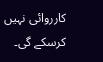کارروائی نہیں کرسکے گی۔